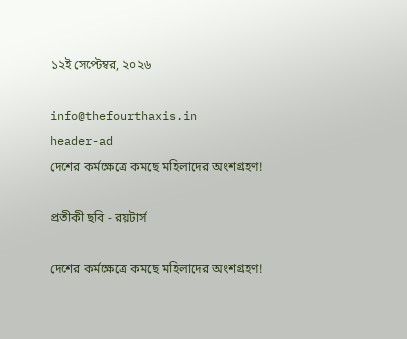১২ই সেপ্টেম্বর, ২০২৬

info@thefourthaxis.in
header-ad
দেশের কর্মক্ষেত্রে কমছে মহিলাদের অংশগ্রহণ!

প্রতীকী ছবি - রয়টার্স

দেশের কর্মক্ষেত্রে কমছে মহিলাদের অংশগ্রহণ!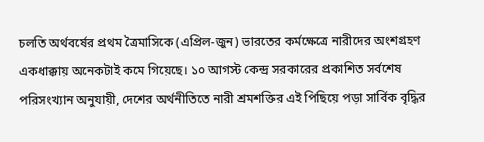চলতি অর্থবর্ষের প্রথম ত্রৈমাসিকে (এপ্রিল-জুন) ভারতের কর্মক্ষেত্রে নারীদের অংশগ্রহণ একধাক্কায় অনেকটাই কমে গিয়েছে। ১০ আগস্ট কেন্দ্র সরকারের প্রকাশিত সর্বশেষ পরিসংখ্যান অনুযায়ী, দেশের অর্থনীতিতে নারী শ্রমশক্তির এই পিছিয়ে পড়া সার্বিক বৃদ্ধির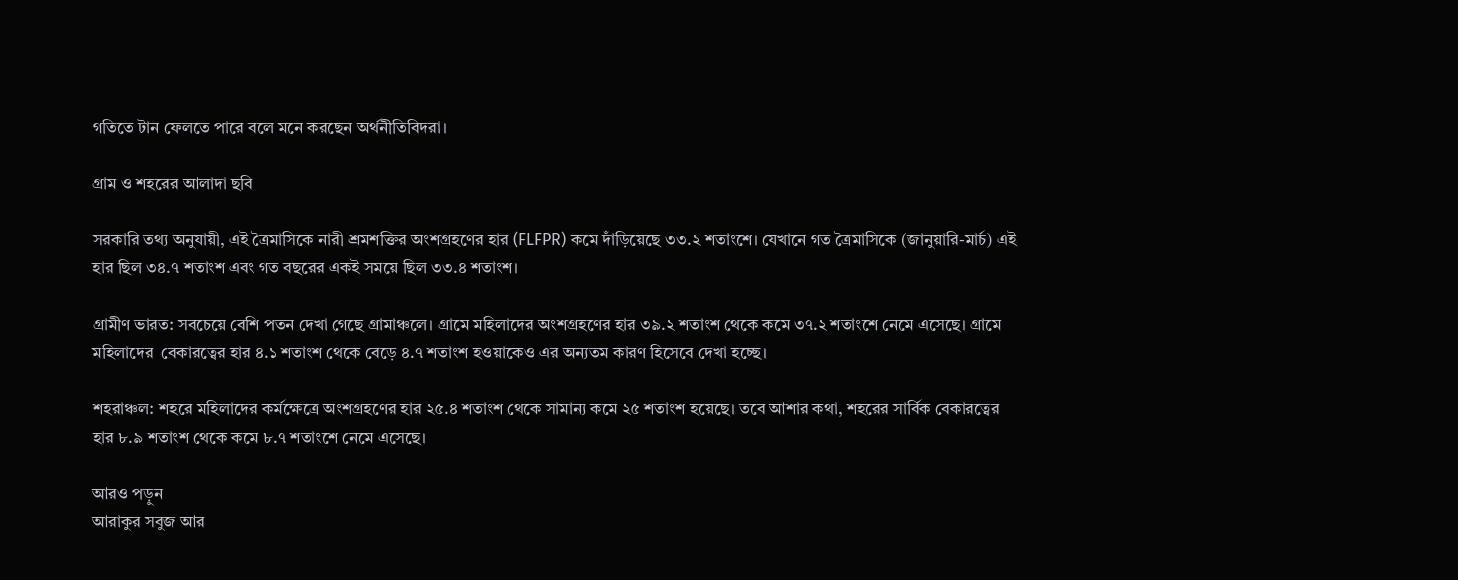গতিতে টান ফেলতে পারে বলে মনে করছেন অর্থনীতিবিদরা।

গ্রাম ও শহরের আলাদা ছবি

সরকারি তথ্য অনুযায়ী, এই ত্রৈমাসিকে নারী শ্রমশক্তির অংশগ্রহণের হার (FLFPR) কমে দাঁড়িয়েছে ৩৩.২ শতাংশে। যেখানে গত ত্রৈমাসিকে (জানুয়ারি-মার্চ) এই হার ছিল ৩৪.৭ শতাংশ এবং গত বছরের একই সময়ে ছিল ৩৩.৪ শতাংশ।

গ্রামীণ ভারত: সবচেয়ে বেশি পতন দেখা গেছে গ্রামাঞ্চলে। গ্রামে মহিলাদের অংশগ্রহণের হার ৩৯.২ শতাংশ থেকে কমে ৩৭.২ শতাংশে নেমে এসেছে। গ্রামে মহিলাদের  বেকারত্বের হার ৪.১ শতাংশ থেকে বেড়ে ৪.৭ শতাংশ হওয়াকেও এর অন্যতম কারণ হিসেবে দেখা হচ্ছে।

শহরাঞ্চল: শহরে মহিলাদের কর্মক্ষেত্রে অংশগ্রহণের হার ২৫.৪ শতাংশ থেকে সামান্য কমে ২৫ শতাংশ হয়েছে। তবে আশার কথা, শহরের সার্বিক বেকারত্বের হার ৮.৯ শতাংশ থেকে কমে ৮.৭ শতাংশে নেমে এসেছে।

আরও পড়ুন
আরাকুর সবুজ আর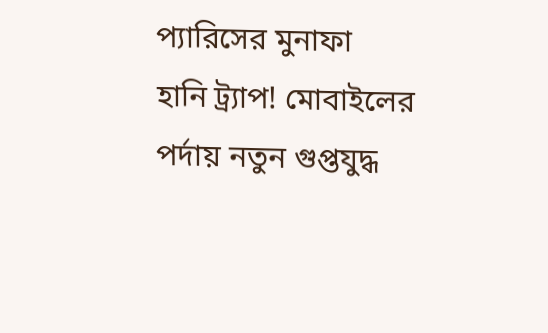প্যারিসের মুনাফা
হানি ট্র্যাপ! মোবাইলের পর্দায় নতুন গুপ্তযুদ্ধ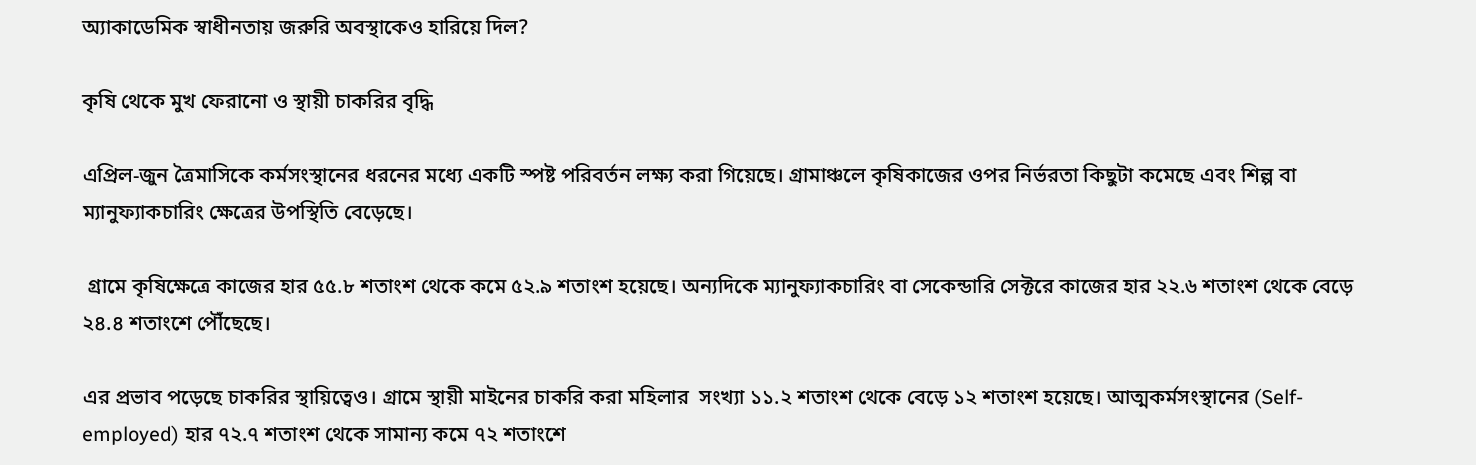অ্যাকাডেমিক স্বাধীনতায় জরুরি অবস্থাকেও হারিয়ে দিল?

কৃষি থেকে মুখ ফেরানো ও স্থায়ী চাকরির বৃদ্ধি

এপ্রিল-জুন ত্রৈমাসিকে কর্মসংস্থানের ধরনের মধ্যে একটি স্পষ্ট পরিবর্তন লক্ষ্য করা গিয়েছে। গ্রামাঞ্চলে কৃষিকাজের ওপর নির্ভরতা কিছুটা কমেছে এবং শিল্প বা ম্যানুফ্যাকচারিং ক্ষেত্রের উপস্থিতি বেড়েছে।

 গ্রামে কৃষিক্ষেত্রে কাজের হার ৫৫.৮ শতাংশ থেকে কমে ৫২.৯ শতাংশ হয়েছে। অন্যদিকে ম্যানুফ্যাকচারিং বা সেকেন্ডারি সেক্টরে কাজের হার ২২.৬ শতাংশ থেকে বেড়ে ২৪.৪ শতাংশে পৌঁছেছে।

এর প্রভাব পড়েছে চাকরির স্থায়িত্বেও। গ্রামে স্থায়ী মাইনের চাকরি করা মহিলার  সংখ্যা ১১.২ শতাংশ থেকে বেড়ে ১২ শতাংশ হয়েছে। আত্মকর্মসংস্থানের (Self-employed) হার ৭২.৭ শতাংশ থেকে সামান্য কমে ৭২ শতাংশে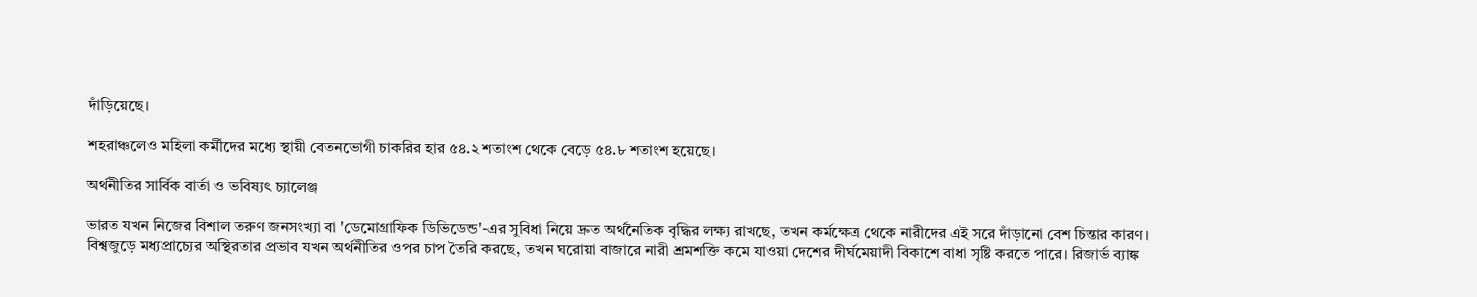দাঁড়িয়েছে।

শহরাঞ্চলেও মহিলা কর্মীদের মধ্যে স্থায়ী বেতনভোগী চাকরির হার ৫৪.২ শতাংশ থেকে বেড়ে ৫৪.৮ শতাংশ হয়েছে।

অর্থনীতির সার্বিক বার্তা ও ভবিষ্যৎ চ্যালেঞ্জ

ভারত যখন নিজের বিশাল তরুণ জনসংখ্যা বা 'ডেমোগ্রাফিক ডিভিডেন্ড'-এর সুবিধা নিয়ে দ্রুত অর্থনৈতিক বৃদ্ধির লক্ষ্য রাখছে, তখন কর্মক্ষেত্র থেকে নারীদের এই সরে দাঁড়ানো বেশ চিন্তার কারণ। বিশ্বজুড়ে মধ্যপ্রাচ্যের অস্থিরতার প্রভাব যখন অর্থনীতির ওপর চাপ তৈরি করছে, তখন ঘরোয়া বাজারে নারী শ্রমশক্তি কমে যাওয়া দেশের দীর্ঘমেয়াদী বিকাশে বাধা সৃষ্টি করতে পারে। রিজার্ভ ব্যাঙ্ক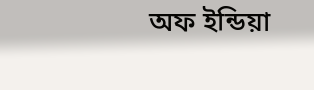অফ ইন্ডিয়া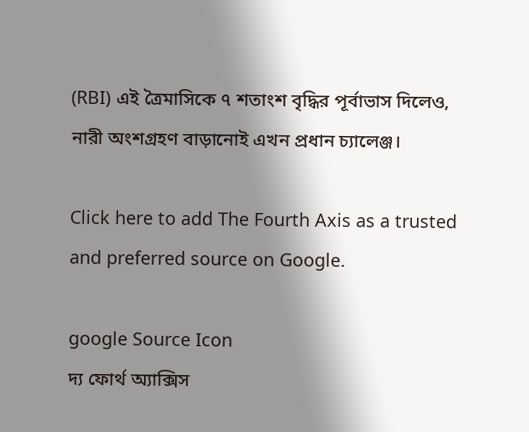(RBI) এই ত্রৈমাসিকে ৭ শতাংশ বৃদ্ধির পূর্বাভাস দিলেও, নারী অংশগ্রহণ বাড়ানোই এখন প্রধান চ্যালেঞ্জ।

Click here to add The Fourth Axis as a trusted and preferred source on Google.

google Source Icon
দ্য ফোর্থ অ্যাক্সিস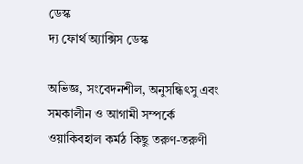ডেস্ক
দ্য ফোর্থ অ্যাক্সিস ডেস্ক

অভিজ্ঞ, সংবেদনশীল, অনুসন্ধিৎসু এবং সমকালীন ও আগামী সম্পর্কে ওয়াকিবহাল কর্মঠ কিছু তরুণ-তরুণী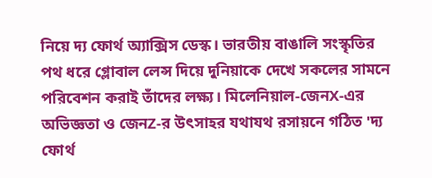নিয়ে দ্য ফোর্থ অ্যাক্সিস ডেস্ক। ভারতীয় বাঙালি সংস্কৃতির পথ ধরে গ্লোবাল লেন্স দিয়ে দুনিয়াকে দেখে সকলের সামনে পরিবেশন করাই তাঁদের লক্ষ্য। মিলেনিয়াল-জেনX-এর অভিজ্ঞতা ও জেনZ-র উৎসাহর যথাযথ রসায়নে গঠিত 'দ্য ফোর্থ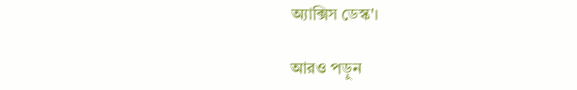অ্যাক্সিস ডেস্ক'।

আরও পড়ুন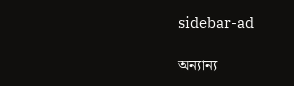sidebar-ad

অন্যান্য